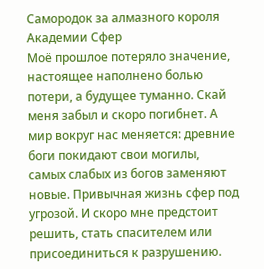Самородок за алмазного короля Академии Сфер
Моё прошлое потеряло значение, настоящее наполнено болью потери, а будущее туманно. Скай меня забыл и скоро погибнет. А мир вокруг нас меняется: древние боги покидают свои могилы, самых слабых из богов заменяют новые. Привычная жизнь сфер под угрозой. И скоро мне предстоит решить, стать спасителем или присоединиться к разрушению.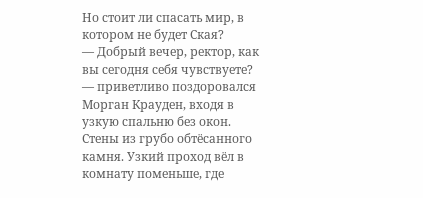Но стоит ли спасать мир, в котором не будет Ская?
— Добрый вечер, ректор, как вы сегодня себя чувствуете? — приветливо поздоровался Морган Крауден, входя в узкую спальню без окон.
Стены из грубо обтёсанного камня. Узкий проход вёл в комнату поменьше, где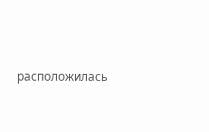расположилась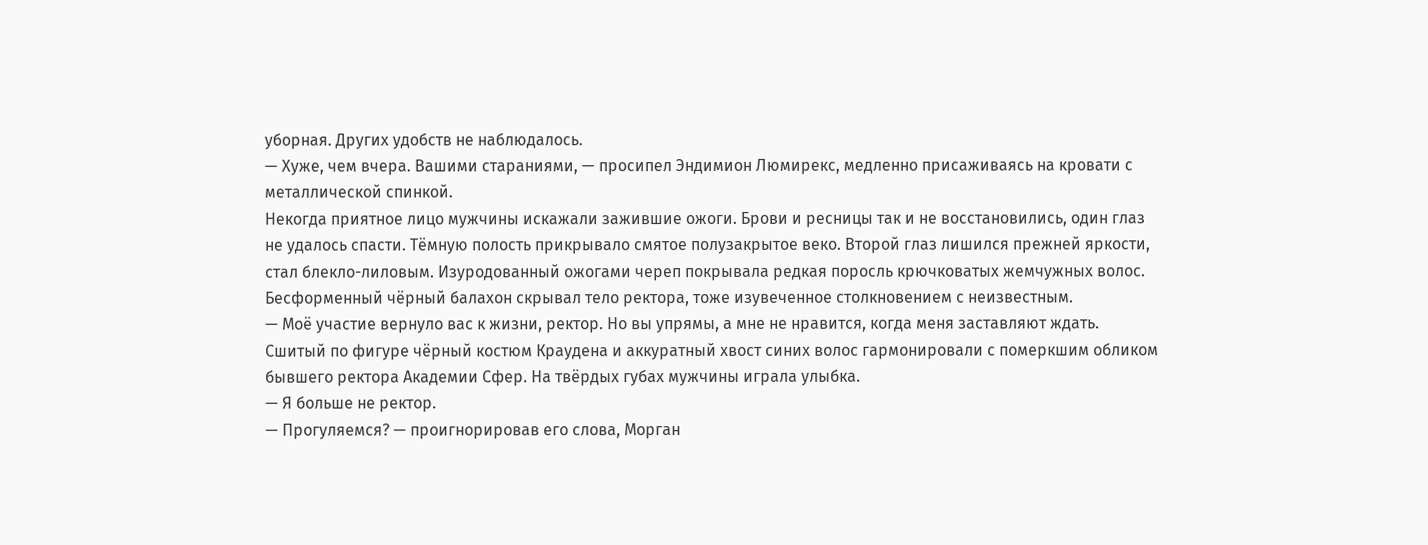уборная. Других удобств не наблюдалось.
— Хуже, чем вчера. Вашими стараниями, — просипел Эндимион Люмирекс, медленно присаживаясь на кровати с металлической спинкой.
Некогда приятное лицо мужчины искажали зажившие ожоги. Брови и ресницы так и не восстановились, один глаз не удалось спасти. Тёмную полость прикрывало смятое полузакрытое веко. Второй глаз лишился прежней яркости, стал блекло-лиловым. Изуродованный ожогами череп покрывала редкая поросль крючковатых жемчужных волос. Бесформенный чёрный балахон скрывал тело ректора, тоже изувеченное столкновением с неизвестным.
— Моё участие вернуло вас к жизни, ректор. Но вы упрямы, а мне не нравится, когда меня заставляют ждать.
Сшитый по фигуре чёрный костюм Краудена и аккуратный хвост синих волос гармонировали с померкшим обликом бывшего ректора Академии Сфер. На твёрдых губах мужчины играла улыбка.
— Я больше не ректор.
— Прогуляемся? — проигнорировав его слова, Морган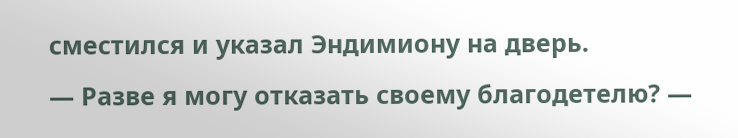сместился и указал Эндимиону на дверь.
— Разве я могу отказать своему благодетелю? —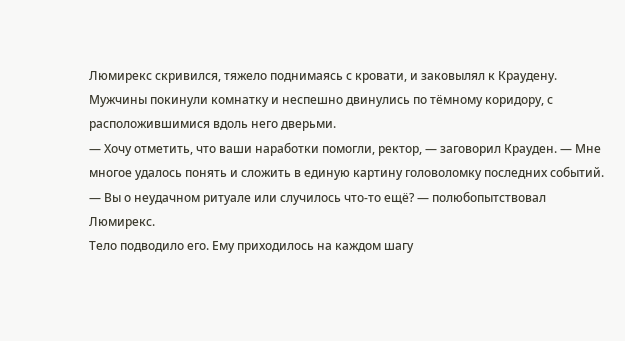Люмирекс скривился, тяжело поднимаясь с кровати, и заковылял к Краудену.
Мужчины покинули комнатку и неспешно двинулись по тёмному коридору, с расположившимися вдоль него дверьми.
— Хочу отметить, что ваши наработки помогли, ректор, — заговорил Крауден. — Мне многое удалось понять и сложить в единую картину головоломку последних событий.
— Вы о неудачном ритуале или случилось что-то ещё? — полюбопытствовал Люмирекс.
Тело подводило его. Ему приходилось на каждом шагу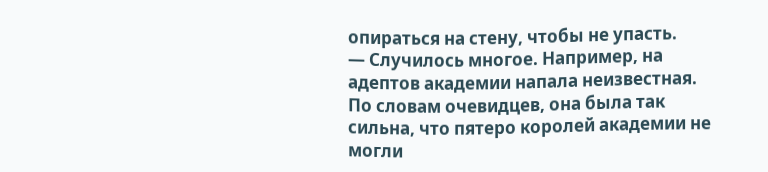опираться на стену, чтобы не упасть.
— Случилось многое. Например, на адептов академии напала неизвестная. По словам очевидцев, она была так сильна, что пятеро королей академии не могли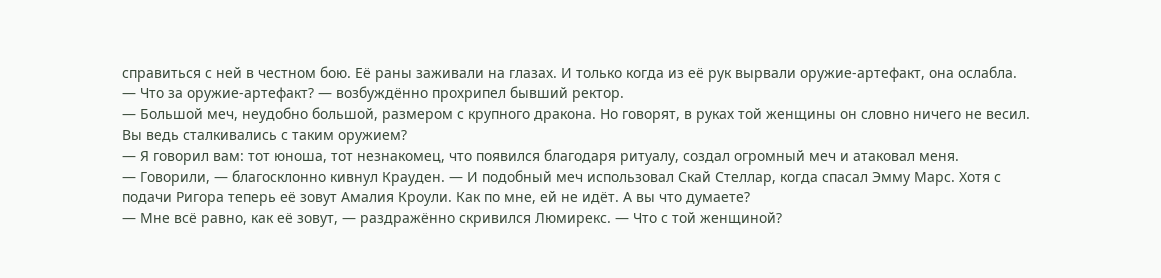справиться с ней в честном бою. Её раны заживали на глазах. И только когда из её рук вырвали оружие-артефакт, она ослабла.
— Что за оружие-артефакт? — возбуждённо прохрипел бывший ректор.
— Большой меч, неудобно большой, размером с крупного дракона. Но говорят, в руках той женщины он словно ничего не весил. Вы ведь сталкивались с таким оружием?
— Я говорил вам: тот юноша, тот незнакомец, что появился благодаря ритуалу, создал огромный меч и атаковал меня.
— Говорили, — благосклонно кивнул Крауден. — И подобный меч использовал Скай Стеллар, когда спасал Эмму Марс. Хотя с подачи Ригора теперь её зовут Амалия Кроули. Как по мне, ей не идёт. А вы что думаете?
— Мне всё равно, как её зовут, — раздражённо скривился Люмирекс. — Что с той женщиной?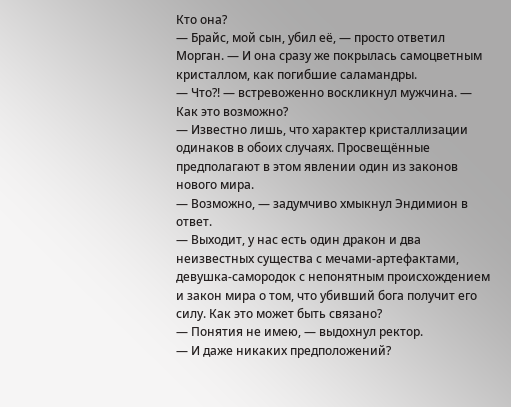Кто она?
— Брайс, мой сын, убил её, — просто ответил Морган. — И она сразу же покрылась самоцветным кристаллом, как погибшие саламандры.
— Что?! — встревоженно воскликнул мужчина. — Как это возможно?
— Известно лишь, что характер кристаллизации одинаков в обоих случаях. Просвещённые предполагают в этом явлении один из законов нового мира.
— Возможно, — задумчиво хмыкнул Эндимион в ответ.
— Выходит, у нас есть один дракон и два неизвестных существа с мечами-артефактами, девушка-самородок с непонятным происхождением и закон мира о том, что убивший бога получит его силу. Как это может быть связано?
— Понятия не имею, — выдохнул ректор.
— И даже никаких предположений?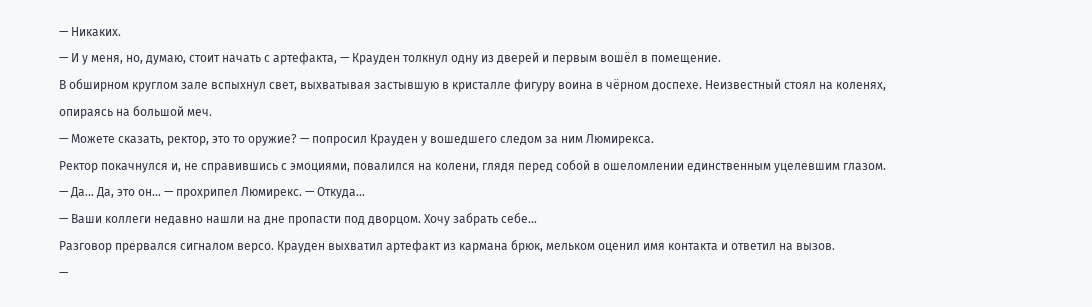— Никаких.
— И у меня, но, думаю, стоит начать с артефакта, — Крауден толкнул одну из дверей и первым вошёл в помещение.
В обширном круглом зале вспыхнул свет, выхватывая застывшую в кристалле фигуру воина в чёрном доспехе. Неизвестный стоял на коленях, опираясь на большой меч.
— Можете сказать, ректор, это то оружие? — попросил Крауден у вошедшего следом за ним Люмирекса.
Ректор покачнулся и, не справившись с эмоциями, повалился на колени, глядя перед собой в ошеломлении единственным уцелевшим глазом.
— Да… Да, это он… — прохрипел Люмирекс. — Откуда…
— Ваши коллеги недавно нашли на дне пропасти под дворцом. Хочу забрать себе…
Разговор прервался сигналом версо. Крауден выхватил артефакт из кармана брюк, мельком оценил имя контакта и ответил на вызов.
—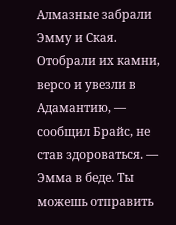Алмазные забрали Эмму и Ская. Отобрали их камни, версо и увезли в Адамантию, — сообщил Брайс, не став здороваться. — Эмма в беде. Ты можешь отправить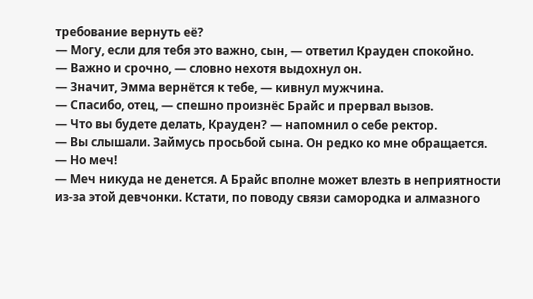требование вернуть её?
— Могу, если для тебя это важно, сын, — ответил Крауден спокойно.
— Важно и срочно, — словно нехотя выдохнул он.
— Значит, Эмма вернётся к тебе, — кивнул мужчина.
— Спасибо, отец, — спешно произнёс Брайс и прервал вызов.
— Что вы будете делать, Крауден? — напомнил о себе ректор.
— Вы слышали. Займусь просьбой сына. Он редко ко мне обращается.
— Но меч!
— Меч никуда не денется. А Брайс вполне может влезть в неприятности из-за этой девчонки. Кстати, по поводу связи самородка и алмазного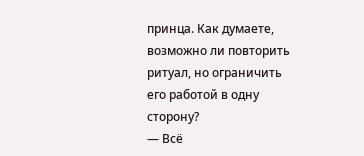принца. Как думаете, возможно ли повторить ритуал, но ограничить его работой в одну сторону?
— Всё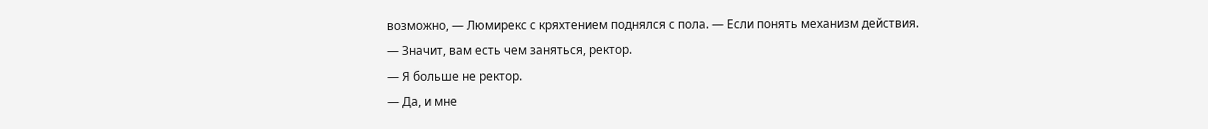возможно, — Люмирекс с кряхтением поднялся с пола. — Если понять механизм действия.
— Значит, вам есть чем заняться, ректор.
— Я больше не ректор.
— Да, и мне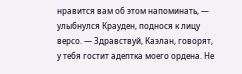нравится вам об этом напоминать, — улыбнулся Крауден, поднося к лицу версо. — Здравствуй, Каэлан, говорят, у тебя гостит адептка моего ордена. Не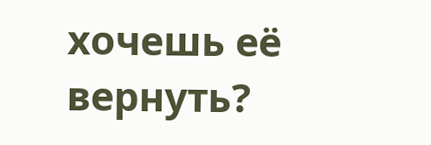хочешь её вернуть?